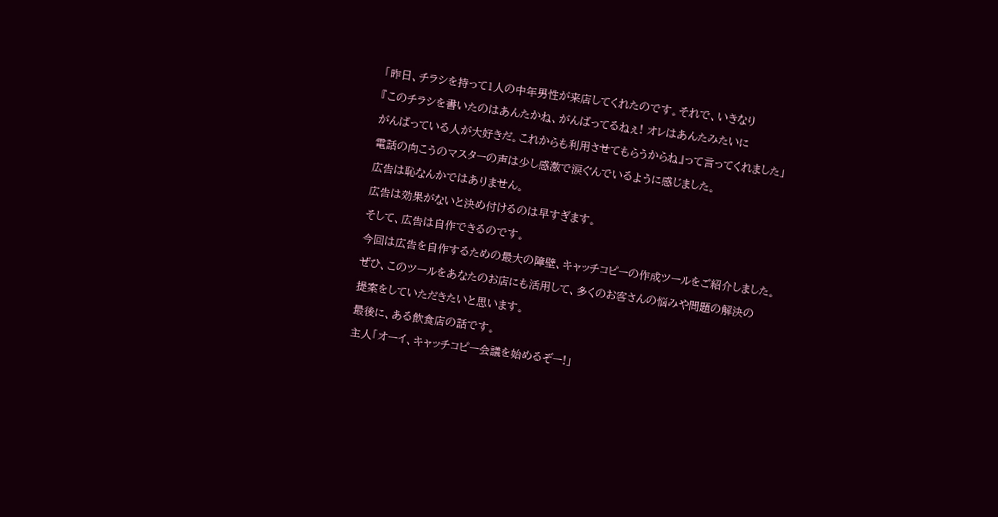「昨日、チラシを持って1人の中年男性が来店してくれたのです。それで、いきなり
『このチラシを書いたのはあんたかね、がんばってるねぇ! オレはあんたみたいに
がんばっている人が大好きだ。これからも利用させてもらうからね』って言ってくれました」
電話の向こうのマスターの声は少し感激で涙ぐんでいるように感じました。
広告は恥なんかではありません。
広告は効果がないと決め付けるのは早すぎます。
そして、広告は自作できるのです。
今回は広告を自作するための最大の障壁、キャッチコピーの作成ツールをご紹介しました。
ぜひ、このツールをあなたのお店にも活用して、多くのお客さんの悩みや問題の解決の
提案をしていただきたいと思います。
最後に、ある飲食店の話です。
主人「オーイ、キャッチコピー会議を始めるぞー!」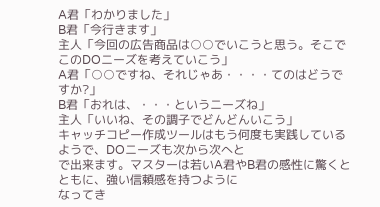A君「わかりました」
B君「今行きます」
主人「今回の広告商品は○○でいこうと思う。そこでこのDOニーズを考えていこう」
A君「○○ですね、それじゃあ・・・・てのはどうですか?」
B君「おれは、・・・というニーズね」
主人「いいね、その調子でどんどんいこう」
キャッチコピー作成ツールはもう何度も実践しているようで、DOニーズも次から次へと
で出来ます。マスターは若いA君やB君の感性に驚くとともに、強い信頼感を持つように
なってき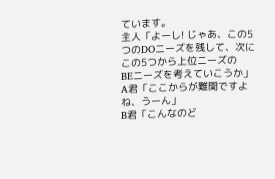ています。
主人「よーし! じゃあ、この5つのDOニーズを残して、次にこの5つから上位ニーズの
BEニーズを考えていこうか」
A君「ここからが難関ですよね、うーん」
B君「こんなのど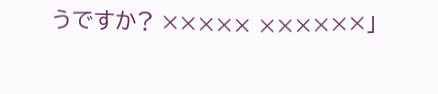うですか? ××××× ××××××」